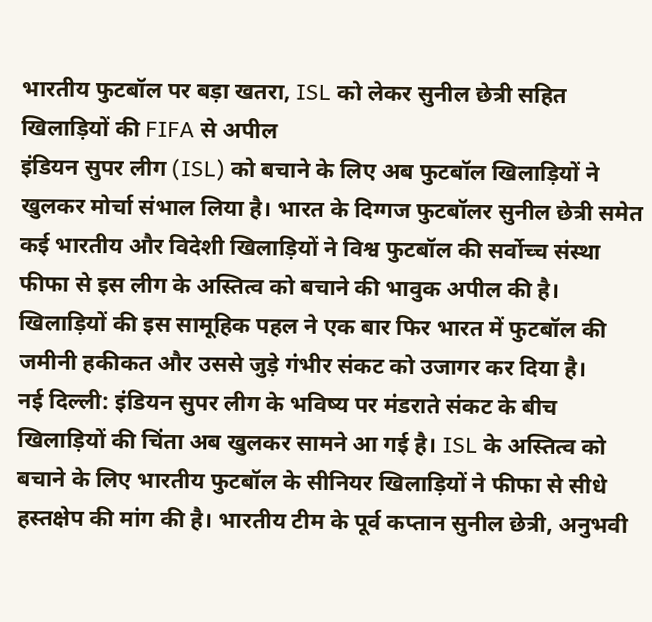भारतीय फुटबॉल पर बड़ा खतरा, ISL को लेकर सुनील छेत्री सहित खिलाड़ियों की FIFA से अपील
इंडियन सुपर लीग (ISL) को बचाने के लिए अब फुटबॉल खिलाड़ियों ने खुलकर मोर्चा संभाल लिया है। भारत के दिग्गज फुटबॉलर सुनील छेत्री समेत कई भारतीय और विदेशी खिलाड़ियों ने विश्व फुटबॉल की सर्वोच्च संस्था फीफा से इस लीग के अस्तित्व को बचाने की भावुक अपील की है। खिलाड़ियों की इस सामूहिक पहल ने एक बार फिर भारत में फुटबॉल की जमीनी हकीकत और उससे जुड़े गंभीर संकट को उजागर कर दिया है।
नई दिल्ली: इंडियन सुपर लीग के भविष्य पर मंडराते संकट के बीच खिलाड़ियों की चिंता अब खुलकर सामने आ गई है। ISL के अस्तित्व को बचाने के लिए भारतीय फुटबॉल के सीनियर खिलाड़ियों ने फीफा से सीधे हस्तक्षेप की मांग की है। भारतीय टीम के पूर्व कप्तान सुनील छेत्री, अनुभवी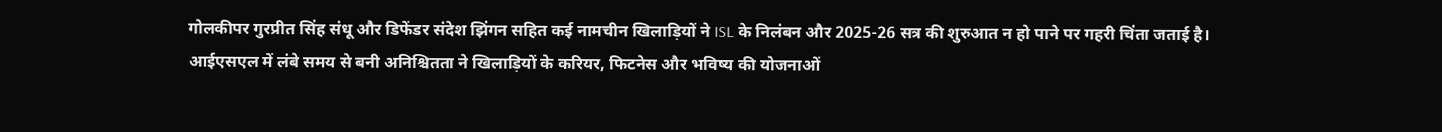गोलकीपर गुरप्रीत सिंह संधू और डिफेंडर संदेश झिंगन सहित कई नामचीन खिलाड़ियों ने ISL के निलंबन और 2025-26 सत्र की शुरुआत न हो पाने पर गहरी चिंता जताई है।
आईएसएल में लंबे समय से बनी अनिश्चितता ने खिलाड़ियों के करियर, फिटनेस और भविष्य की योजनाओं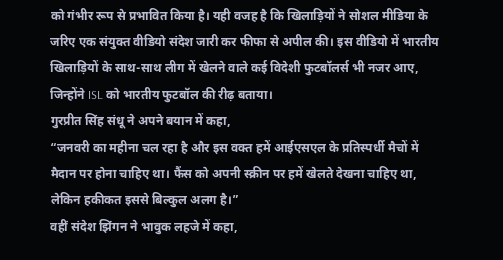को गंभीर रूप से प्रभावित किया है। यही वजह है कि खिलाड़ियों ने सोशल मीडिया के जरिए एक संयुक्त वीडियो संदेश जारी कर फीफा से अपील की। इस वीडियो में भारतीय खिलाड़ियों के साथ-साथ लीग में खेलने वाले कई विदेशी फुटबॉलर्स भी नजर आए, जिन्होंने ISL को भारतीय फुटबॉल की रीढ़ बताया।
गुरप्रीत सिंह संधू ने अपने बयान में कहा,
“जनवरी का महीना चल रहा है और इस वक्त हमें आईएसएल के प्रतिस्पर्धी मैचों में मैदान पर होना चाहिए था। फैंस को अपनी स्क्रीन पर हमें खेलते देखना चाहिए था, लेकिन हकीकत इससे बिल्कुल अलग है।”
वहीं संदेश झिंगन ने भावुक लहजे में कहा,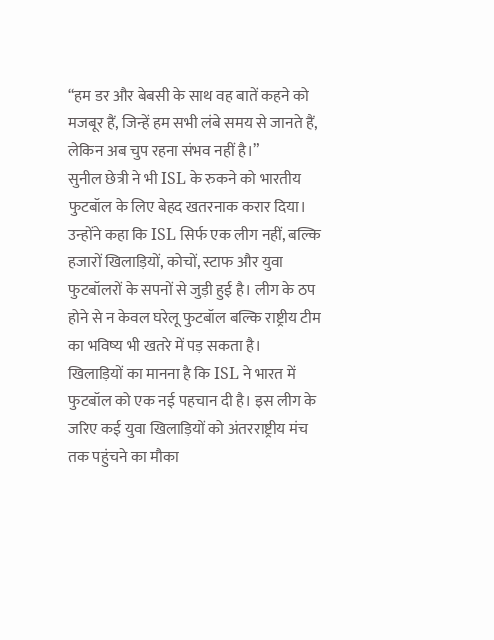“हम डर और बेबसी के साथ वह बातें कहने को मजबूर हैं, जिन्हें हम सभी लंबे समय से जानते हैं, लेकिन अब चुप रहना संभव नहीं है।”
सुनील छेत्री ने भी ISL के रुकने को भारतीय फुटबॉल के लिए बेहद खतरनाक करार दिया। उन्होंने कहा कि ISL सिर्फ एक लीग नहीं, बल्कि हजारों खिलाड़ियों, कोचों, स्टाफ और युवा फुटबॉलरों के सपनों से जुड़ी हुई है। लीग के ठप होने से न केवल घरेलू फुटबॉल बल्कि राष्ट्रीय टीम का भविष्य भी खतरे में पड़ सकता है।
खिलाड़ियों का मानना है कि ISL ने भारत में फुटबॉल को एक नई पहचान दी है। इस लीग के जरिए कई युवा खिलाड़ियों को अंतरराष्ट्रीय मंच तक पहुंचने का मौका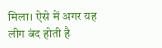मिला। ऐसे में अगर यह लीग बंद होती है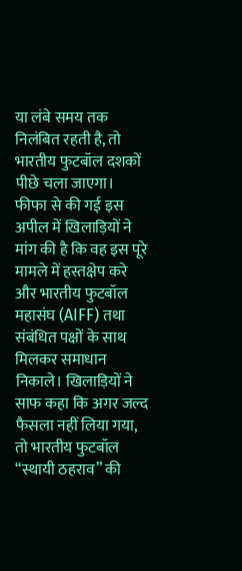या लंबे समय तक निलंबित रहती है, तो भारतीय फुटबॉल दशकों पीछे चला जाएगा।
फीफा से की गई इस अपील में खिलाड़ियों ने मांग की है कि वह इस पूरे मामले में हस्तक्षेप करे और भारतीय फुटबॉल महासंघ (AIFF) तथा संबंधित पक्षों के साथ मिलकर समाधान निकाले। खिलाड़ियों ने साफ कहा कि अगर जल्द फैसला नहीं लिया गया, तो भारतीय फुटबॉल “स्थायी ठहराव” की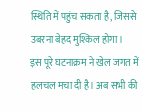स्थिति में पहुंच सकता है, जिससे उबरना बेहद मुश्किल होगा।
इस पूरे घटनाक्रम ने खेल जगत में हलचल मचा दी है। अब सभी की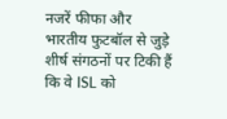नजरें फीफा और भारतीय फुटबॉल से जुड़े शीर्ष संगठनों पर टिकी हैं कि वे ISL को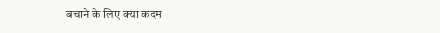बचाने के लिए क्या कदम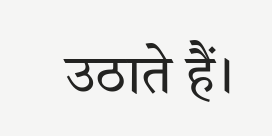उठाते हैं।